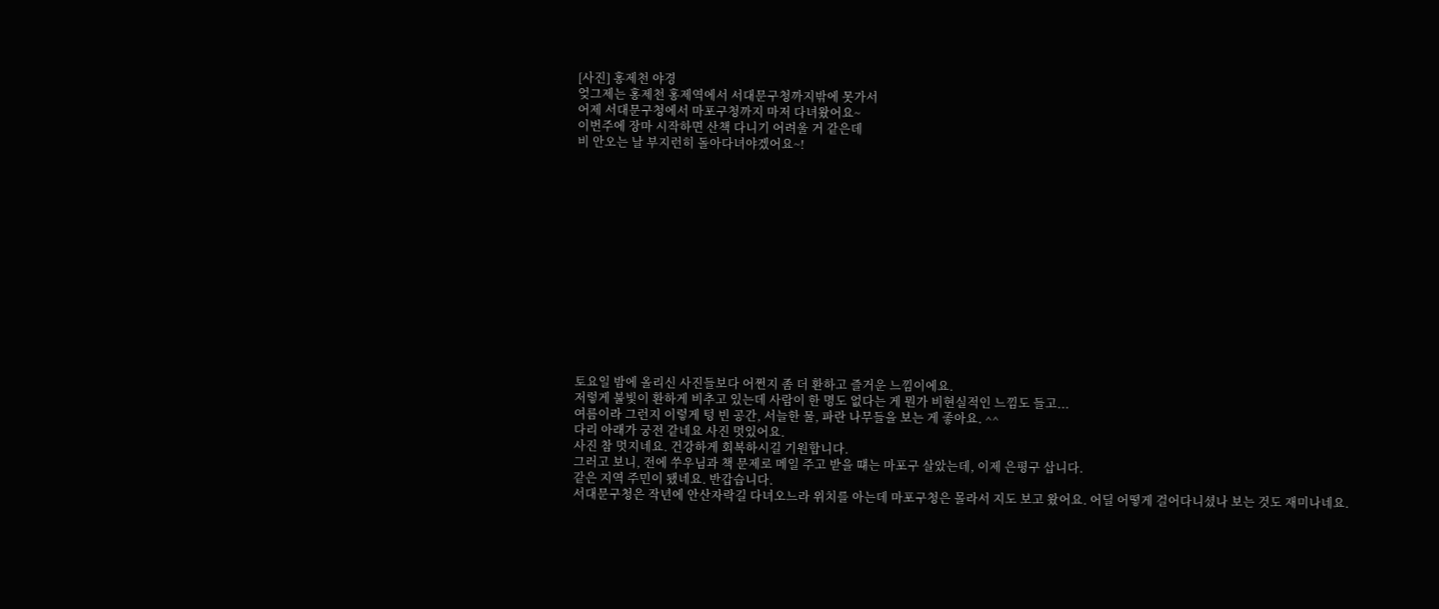[사진] 홍제천 야경
엊그제는 홍제천 홍제역에서 서대문구청까지밖에 못가서
어제 서대문구청에서 마포구청까지 마저 다녀왔어요~
이번주에 장마 시작하면 산책 다니기 어려울 거 같은데
비 안오는 날 부지런히 돌아다녀야겠어요~!














토요일 밤에 올리신 사진들보다 어쩐지 좀 더 환하고 즐거운 느낌이에요.
저렇게 불빛이 환하게 비추고 있는데 사람이 한 명도 없다는 게 뭔가 비현실적인 느낌도 들고...
여름이라 그런지 이렇게 텅 빈 공간, 서늘한 물, 파란 나무들을 보는 게 좋아요. ^^
다리 아래가 궁전 같네요 사진 멋있어요.
사진 참 멋지네요. 건강하게 회복하시길 기원합니다.
그러고 보니, 전에 쑤우님과 책 문제로 메일 주고 받을 떄는 마포구 살았는데, 이제 은평구 삽니다.
같은 지역 주민이 됐네요. 반갑습니다.
서대문구청은 작년에 안산자락길 다녀오느라 위치를 아는데 마포구청은 몰라서 지도 보고 왔어요. 어딜 어떻게 걸어다니셨나 보는 것도 재미나네요.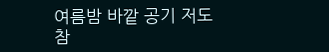여름밤 바깥 공기 저도 참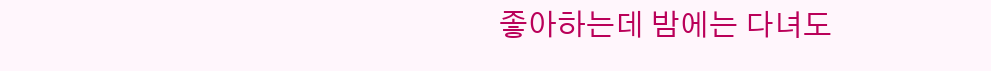좋아하는데 밤에는 다녀도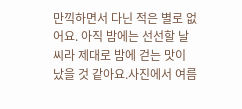만끽하면서 다닌 적은 별로 없어요. 아직 밤에는 선선할 날씨라 제대로 밤에 걷는 맛이 났을 것 같아요.사진에서 여름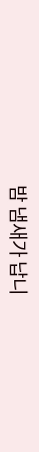밤 냄새가 납니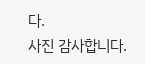다.
사진 감사합니다.